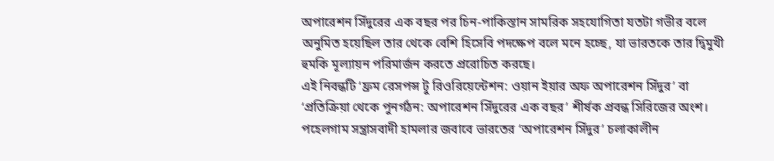অপারেশন সিঁদুরের এক বছর পর চিন-পাকিস্তান সামরিক সহযোগিতা যতটা গভীর বলে অনুমিত হয়েছিল তার থেকে বেশি হিসেবি পদক্ষেপ বলে মনে হচ্ছে, যা ভারতকে তার দ্বিমুখী হুমকি মূল্যায়ন পরিমার্জন করতে প্ররোচিত করছে।
এই নিবন্ধটি ‘ফ্রম রেসপন্স টু রিওরিয়েন্টেশন: ওয়ান ইয়ার অফ অপারেশন সিঁদুর’ বা ‘প্রতিক্রিয়া থেকে পুনর্গঠন: অপারেশন সিঁদুরের এক বছর’ শীর্ষক প্রবন্ধ সিরিজের অংশ।
পহেলগাম সন্ত্রাসবাদী হামলার জবাবে ভারতের ‘অপারেশন সিঁদুর’ চলাকালীন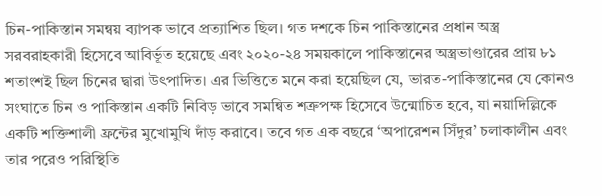চিন-পাকিস্তান সমন্বয় ব্যাপক ভাবে প্রত্যাশিত ছিল। গত দশকে চিন পাকিস্তানের প্রধান অস্ত্র সরবরাহকারী হিসেবে আবির্ভূত হয়েছে এবং ২০২০-২৪ সময়কালে পাকিস্তানের অস্ত্রভাণ্ডারের প্রায় ৮১ শতাংশই ছিল চিনের দ্বারা উৎপাদিত। এর ভিত্তিতে মনে করা হয়েছিল যে, ভারত-পাকিস্তানের যে কোনও সংঘাতে চিন ও পাকিস্তান একটি নিবিড় ভাবে সমন্বিত শত্রুপক্ষ হিসেবে উন্মোচিত হবে, যা নয়াদিল্লিকে একটি শক্তিশালী ফ্রন্টের মুখোমুখি দাঁড় করাবে। তবে গত এক বছরে ‘অপারেশন সিঁদুর’ চলাকালীন এবং তার পরেও পরিস্থিতি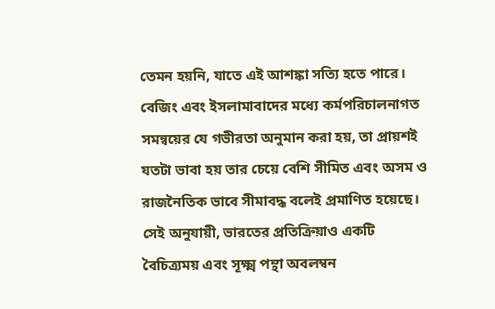তেমন হয়নি, যাতে এই আশঙ্কা সত্যি হতে পারে। বেজিং এবং ইসলামাবাদের মধ্যে কর্মপরিচালনাগত সমন্বয়ের যে গভীরতা অনুমান করা হয়, তা প্রায়শই যতটা ভাবা হয় তার চেয়ে বেশি সীমিত এবং অসম ও রাজনৈতিক ভাবে সীমাবদ্ধ বলেই প্রমাণিত হয়েছে। সেই অনুযায়ী, ভারতের প্রতিক্রিয়াও একটি বৈচিত্র্যময় এবং সূক্ষ্ম পন্থা অবলম্বন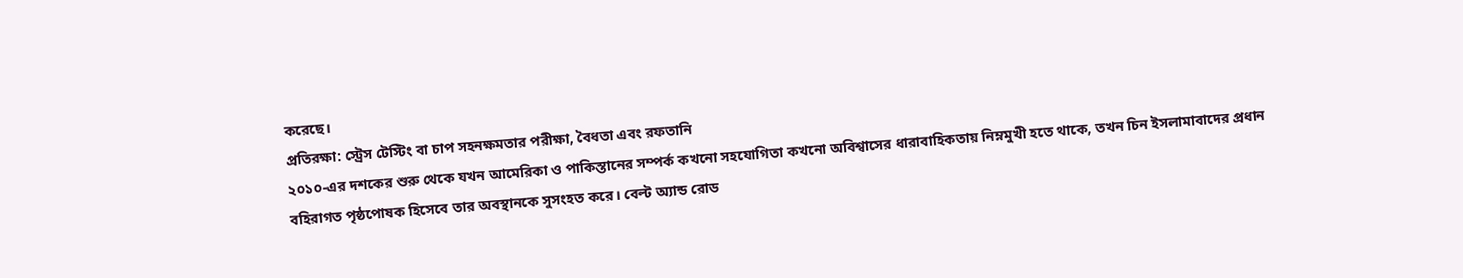করেছে।
প্রতিরক্ষা: স্ট্রেস টেস্টিং বা চাপ সহনক্ষমতার পরীক্ষা, বৈধতা এবং রফতানি
২০১০-এর দশকের শুরু থেকে যখন আমেরিকা ও পাকিস্তানের সম্পর্ক কখনো সহযোগিতা কখনো অবিশ্বাসের ধারাবাহিকতায় নিম্নমুখী হতে থাকে, তখন চিন ইসলামাবাদের প্রধান বহিরাগত পৃষ্ঠপোষক হিসেবে তার অবস্থানকে সুসংহত করে। বেল্ট অ্যান্ড রোড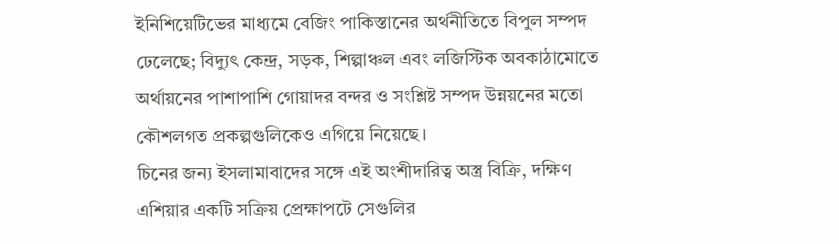ইনিশিয়েটিভের মাধ্যমে বেজিং পাকিস্তানের অর্থনীতিতে বিপুল সম্পদ ঢেলেছে; বিদ্যুৎ কেন্দ্র, সড়ক, শিল্পাঞ্চল এবং লজিস্টিক অবকাঠামোতে অর্থায়নের পাশাপাশি গোয়াদর বন্দর ও সংশ্লিষ্ট সম্পদ উন্নয়নের মতো কৌশলগত প্রকল্পগুলিকেও এগিয়ে নিয়েছে।
চিনের জন্য ইসলামাবাদের সঙ্গে এই অংশীদারিত্ব অস্ত্র বিক্রি, দক্ষিণ এশিয়ার একটি সক্রিয় প্রেক্ষাপটে সেগুলির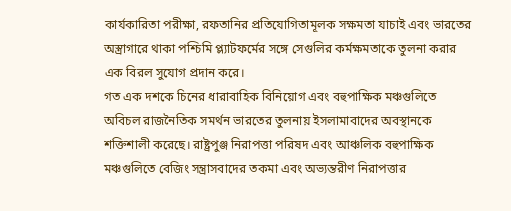কার্যকারিতা পরীক্ষা, রফতানির প্রতিযোগিতামূলক সক্ষমতা যাচাই এবং ভারতের অস্ত্রাগারে থাকা পশ্চিমি প্ল্যাটফর্মের সঙ্গে সেগুলির কর্মক্ষমতাকে তুলনা করার এক বিরল সুযোগ প্রদান করে।
গত এক দশকে চিনের ধারাবাহিক বিনিয়োগ এবং বহুপাক্ষিক মঞ্চগুলিতে অবিচল রাজনৈতিক সমর্থন ভারতের তুলনায় ইসলামাবাদের অবস্থানকে শক্তিশালী করেছে। রাষ্ট্রপুঞ্জ নিরাপত্তা পরিষদ এবং আঞ্চলিক বহুপাক্ষিক মঞ্চগুলিতে বেজিং সন্ত্রাসবাদের তকমা এবং অভ্যন্তরীণ নিরাপত্তার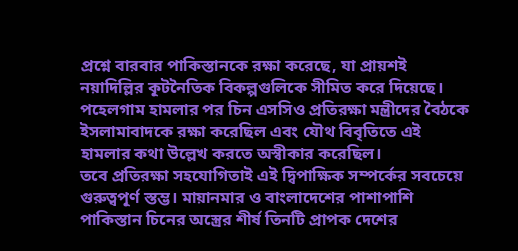প্রশ্নে বারবার পাকিস্তানকে রক্ষা করেছে, যা প্রায়শই নয়াদিল্লির কূটনৈতিক বিকল্পগুলিকে সীমিত করে দিয়েছে। পহেলগাম হামলার পর চিন এসসিও প্রতিরক্ষা মন্ত্রীদের বৈঠকে ইসলামাবাদকে রক্ষা করেছিল এবং যৌথ বিবৃতিতে এই হামলার কথা উল্লেখ করতে অস্বীকার করেছিল।
তবে প্রতিরক্ষা সহযোগিতাই এই দ্বিপাক্ষিক সম্পর্কের সবচেয়ে গুরুত্বপূর্ণ স্তম্ভ। মায়ানমার ও বাংলাদেশের পাশাপাশি পাকিস্তান চিনের অস্ত্রের শীর্ষ তিনটি প্রাপক দেশের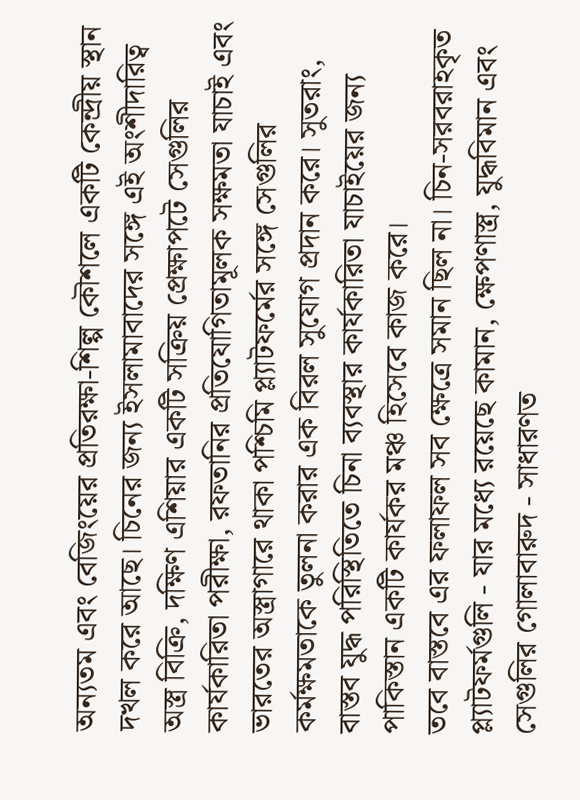অন্যতম এবং বেজিংয়ের প্রতিরক্ষা-শিল্প কৌশলে একটি কেন্দ্রীয় স্থান দখল করে আছে। চিনের জন্য ইসলামাবাদের সঙ্গে এই অংশীদারিত্ব অস্ত্র বিক্রি, দক্ষিণ এশিয়ার একটি সক্রিয় প্রেক্ষাপটে সেগুলির কার্যকারিতা পরীক্ষা, রফতানির প্রতিযোগিতামূলক সক্ষমতা যাচাই এবং ভারতের অস্ত্রাগারে থাকা পশ্চিমি প্ল্যাটফর্মের সঙ্গে সেগুলির কর্মক্ষমতাকে তুলনা করার এক বিরল সুযোগ প্রদান করে। সুতরাং, বাস্তব যুদ্ধ পরিস্থিতিতে চিনা ব্যবস্থার কার্যকারিতা যাচাইয়ের জন্য পাকিস্তান একটি কার্যকর মঞ্চ হিসেবে কাজ করে।
তবে বাস্তবে এর ফলাফল সব ক্ষেত্রে সমান ছিল না। চিন-সরবরাহকৃত প্ল্যাটফর্মগুলি - যার মধ্যে রয়েছে কামান, ক্ষেপণাস্ত্র, যুদ্ধবিমান এবং সেগুলির গোলাবারুদ - সাধারণত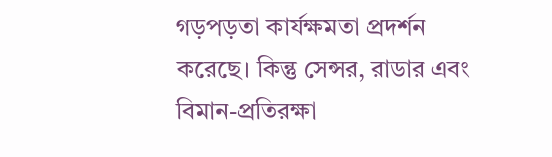গড়পড়তা কার্যক্ষমতা প্রদর্শন করেছে। কিন্তু সেন্সর, রাডার এবং বিমান-প্রতিরক্ষা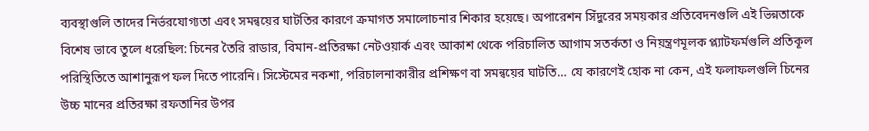ব্যবস্থাগুলি তাদের নির্ভরযোগ্যতা এবং সমন্বয়ের ঘাটতির কারণে ক্রমাগত সমালোচনার শিকার হয়েছে। অপারেশন সিঁদুরের সময়কার প্রতিবেদনগুলি এই ভিন্নতাকে বিশেষ ভাবে তুলে ধরেছিল: চিনের তৈরি রাডার, বিমান-প্রতিরক্ষা নেটওয়ার্ক এবং আকাশ থেকে পরিচালিত আগাম সতর্কতা ও নিয়ন্ত্রণমূলক প্ল্যাটফর্মগুলি প্রতিকূল পরিস্থিতিতে আশানুরূপ ফল দিতে পারেনি। সিস্টেমের নকশা, পরিচালনাকারীর প্রশিক্ষণ বা সমন্বয়ের ঘাটতি… যে কারণেই হোক না কেন, এই ফলাফলগুলি চিনের উচ্চ মানের প্রতিরক্ষা রফতানির উপর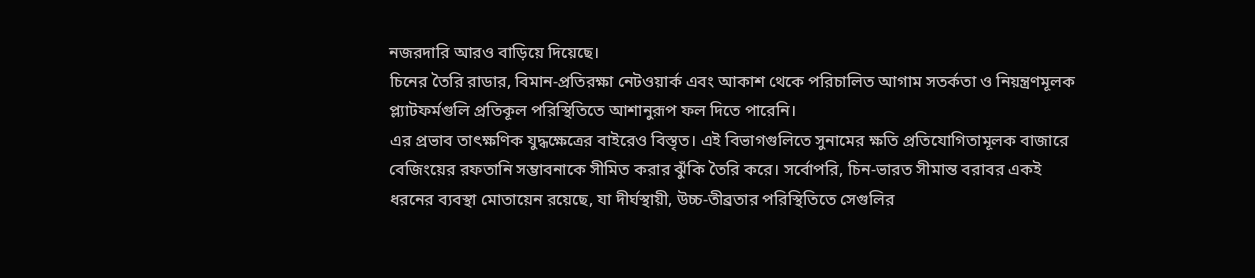নজরদারি আরও বাড়িয়ে দিয়েছে।
চিনের তৈরি রাডার, বিমান-প্রতিরক্ষা নেটওয়ার্ক এবং আকাশ থেকে পরিচালিত আগাম সতর্কতা ও নিয়ন্ত্রণমূলক প্ল্যাটফর্মগুলি প্রতিকূল পরিস্থিতিতে আশানুরূপ ফল দিতে পারেনি।
এর প্রভাব তাৎক্ষণিক যুদ্ধক্ষেত্রের বাইরেও বিস্তৃত। এই বিভাগগুলিতে সুনামের ক্ষতি প্রতিযোগিতামূলক বাজারে বেজিংয়ের রফতানি সম্ভাবনাকে সীমিত করার ঝুঁকি তৈরি করে। সর্বোপরি, চিন-ভারত সীমান্ত বরাবর একই ধরনের ব্যবস্থা মোতায়েন রয়েছে, যা দীর্ঘস্থায়ী, উচ্চ-তীব্রতার পরিস্থিতিতে সেগুলির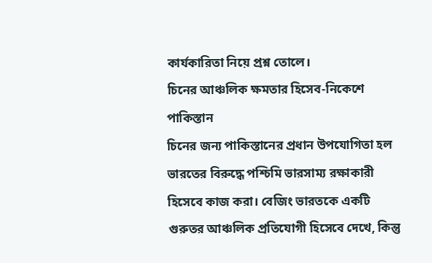কার্যকারিতা নিয়ে প্রশ্ন তোলে।
চিনের আঞ্চলিক ক্ষমতার হিসেব-নিকেশে পাকিস্তান
চিনের জন্য পাকিস্তানের প্রধান উপযোগিতা হল ভারতের বিরুদ্ধে পশ্চিমি ভারসাম্য রক্ষাকারী হিসেবে কাজ করা। বেজিং ভারতকে একটি গুরুতর আঞ্চলিক প্রতিযোগী হিসেবে দেখে, কিন্তু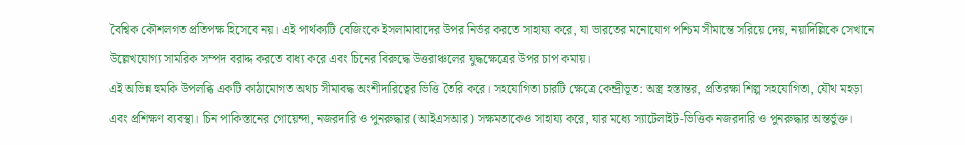বৈশ্বিক কৌশলগত প্রতিপক্ষ হিসেবে নয়। এই পার্থক্যটি বেজিংকে ইসলামাবাদের উপর নির্ভর করতে সাহায্য করে, যা ভারতের মনোযোগ পশ্চিম সীমান্তে সরিয়ে দেয়, নয়াদিল্লিকে সেখানে উল্লেখযোগ্য সামরিক সম্পদ বরাদ্দ করতে বাধ্য করে এবং চিনের বিরুদ্ধে উত্তরাঞ্চলের যুদ্ধক্ষেত্রের উপর চাপ কমায়।
এই অভিন্ন হুমকি উপলব্ধি একটি কাঠামোগত অথচ সীমাবদ্ধ অংশীদারিত্বের ভিত্তি তৈরি করে। সহযোগিতা চারটি ক্ষেত্রে কেন্দ্রীভূত: অস্ত্র হস্তান্তর, প্রতিরক্ষা শিল্প সহযোগিতা, যৌথ মহড়া এবং প্রশিক্ষণ ব্যবস্থা। চিন পাকিস্তানের গোয়েন্দা, নজরদারি ও পুনরুদ্ধার (আইএসআর) সক্ষমতাকেও সাহায্য করে, যার মধ্যে স্যাটেলাইট-ভিত্তিক নজরদারি ও পুনরুদ্ধার অন্তর্ভুক্ত।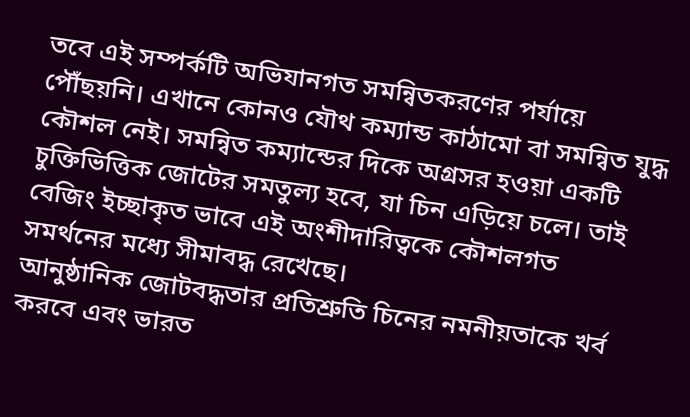তবে এই সম্পর্কটি অভিযানগত সমন্বিতকরণের পর্যায়ে পৌঁছয়নি। এখানে কোনও যৌথ কম্যান্ড কাঠামো বা সমন্বিত যুদ্ধ কৌশল নেই। সমন্বিত কম্যান্ডের দিকে অগ্রসর হওয়া একটি চুক্তিভিত্তিক জোটের সমতুল্য হবে, যা চিন এড়িয়ে চলে। তাই বেজিং ইচ্ছাকৃত ভাবে এই অংশীদারিত্বকে কৌশলগত সমর্থনের মধ্যে সীমাবদ্ধ রেখেছে।
আনুষ্ঠানিক জোটবদ্ধতার প্রতিশ্রুতি চিনের নমনীয়তাকে খর্ব করবে এবং ভারত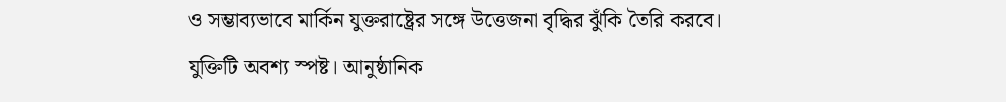ও সম্ভাব্যভাবে মার্কিন যুক্তরাষ্ট্রের সঙ্গে উত্তেজনা বৃদ্ধির ঝুঁকি তৈরি করবে।
যুক্তিটি অবশ্য স্পষ্ট। আনুষ্ঠানিক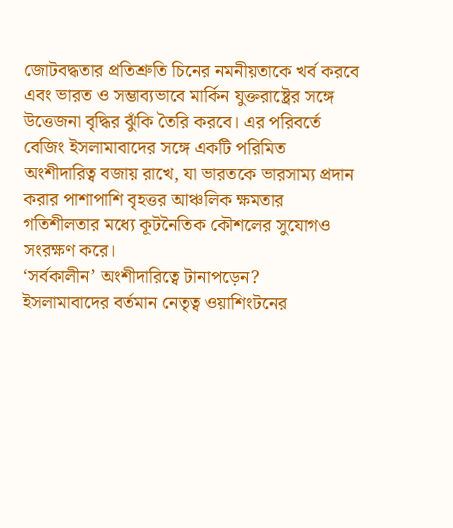জোটবদ্ধতার প্রতিশ্রুতি চিনের নমনীয়তাকে খর্ব করবে এবং ভারত ও সম্ভাব্যভাবে মার্কিন যুক্তরাষ্ট্রের সঙ্গে উত্তেজনা বৃদ্ধির ঝুঁকি তৈরি করবে। এর পরিবর্তে বেজিং ইসলামাবাদের সঙ্গে একটি পরিমিত অংশীদারিত্ব বজায় রাখে, যা ভারতকে ভারসাম্য প্রদান করার পাশাপাশি বৃহত্তর আঞ্চলিক ক্ষমতার গতিশীলতার মধ্যে কূটনৈতিক কৌশলের সুযোগও সংরক্ষণ করে।
‘সর্বকালীন’ অংশীদারিত্বে টানাপড়েন?
ইসলামাবাদের বর্তমান নেতৃত্ব ওয়াশিংটনের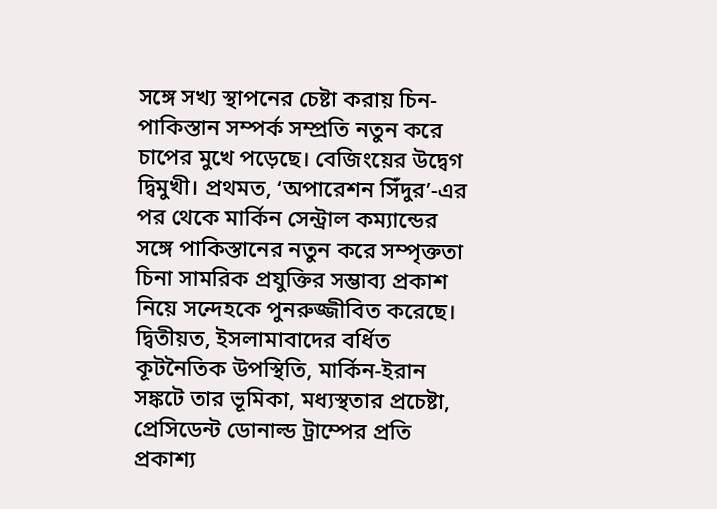সঙ্গে সখ্য স্থাপনের চেষ্টা করায় চিন-পাকিস্তান সম্পর্ক সম্প্রতি নতুন করে চাপের মুখে পড়েছে। বেজিংয়ের উদ্বেগ দ্বিমুখী। প্রথমত, ‘অপারেশন সিঁদুর’-এর পর থেকে মার্কিন সেন্ট্রাল কম্যান্ডের সঙ্গে পাকিস্তানের নতুন করে সম্পৃক্ততা চিনা সামরিক প্রযুক্তির সম্ভাব্য প্রকাশ নিয়ে সন্দেহকে পুনরুজ্জীবিত করেছে। দ্বিতীয়ত, ইসলামাবাদের বর্ধিত কূটনৈতিক উপস্থিতি, মার্কিন-ইরান সঙ্কটে তার ভূমিকা, মধ্যস্থতার প্রচেষ্টা, প্রেসিডেন্ট ডোনাল্ড ট্রাম্পের প্রতি প্রকাশ্য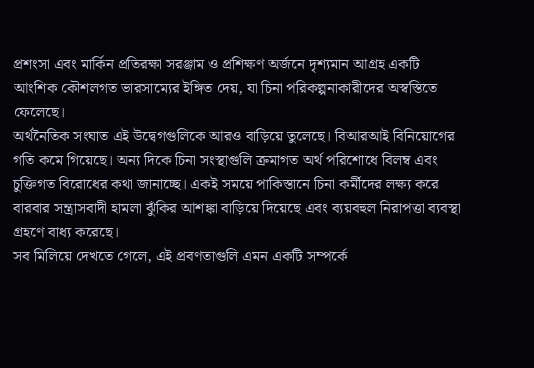প্রশংসা এবং মার্কিন প্রতিরক্ষা সরঞ্জাম ও প্রশিক্ষণ অর্জনে দৃশ্যমান আগ্রহ একটি আংশিক কৌশলগত ভারসাম্যের ইঙ্গিত দেয়, যা চিনা পরিকল্পনাকারীদের অস্বস্তিতে ফেলেছে।
অর্থনৈতিক সংঘাত এই উদ্বেগগুলিকে আরও বাড়িয়ে তুলেছে। বিআরআই বিনিয়োগের গতি কমে গিয়েছে। অন্য দিকে চিনা সংস্থাগুলি ক্রমাগত অর্থ পরিশোধে বিলম্ব এবং চুক্তিগত বিরোধের কথা জানাচ্ছে। একই সময়ে পাকিস্তানে চিনা কর্মীদের লক্ষ্য করে বারবার সন্ত্রাসবাদী হামলা ঝুঁকির আশঙ্কা বাড়িয়ে দিয়েছে এবং ব্যয়বহুল নিরাপত্তা ব্যবস্থা গ্রহণে বাধ্য করেছে।
সব মিলিয়ে দেখতে গেলে, এই প্রবণতাগুলি এমন একটি সম্পর্কে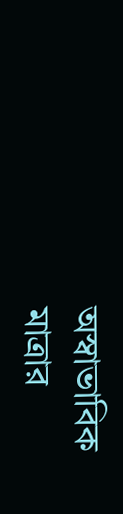অস্বাভাবিক মাত্রার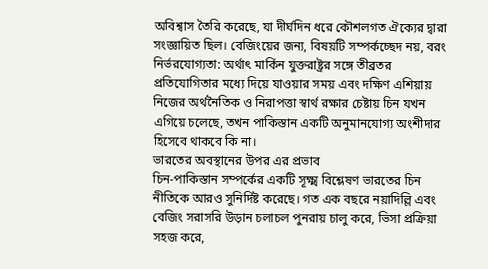অবিশ্বাস তৈরি করেছে, যা দীর্ঘদিন ধরে কৌশলগত ঐক্যের দ্বারা সংজ্ঞায়িত ছিল। বেজিংয়ের জন্য, বিষয়টি সম্পর্কচ্ছেদ নয়, বরং নির্ভরযোগ্যতা: অর্থাৎ মার্কিন যুক্তরাষ্ট্রর সঙ্গে তীব্রতর প্রতিযোগিতার মধ্যে দিয়ে যাওয়ার সময় এবং দক্ষিণ এশিয়ায় নিজের অর্থনৈতিক ও নিরাপত্তা স্বার্থ রক্ষার চেষ্টায় চিন যখন এগিয়ে চলেছে, তখন পাকিস্তান একটি অনুমানযোগ্য অংশীদার হিসেবে থাকবে কি না।
ভারতের অবস্থানের উপর এর প্রভাব
চিন-পাকিস্তান সম্পর্কের একটি সূক্ষ্ম বিশ্লেষণ ভারতের চিন নীতিকে আরও সুনির্দিষ্ট করেছে। গত এক বছরে নয়াদিল্লি এবং বেজিং সরাসরি উড়ান চলাচল পুনরায় চালু করে, ভিসা প্রক্রিয়া সহজ করে,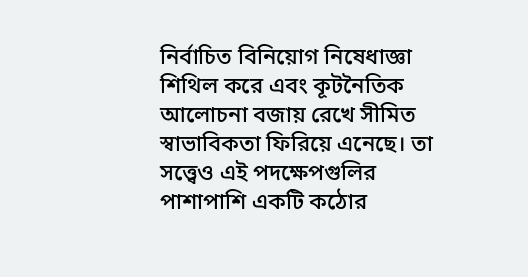নির্বাচিত বিনিয়োগ নিষেধাজ্ঞা শিথিল করে এবং কূটনৈতিক আলোচনা বজায় রেখে সীমিত স্বাভাবিকতা ফিরিয়ে এনেছে। তা সত্ত্বেও এই পদক্ষেপগুলির পাশাপাশি একটি কঠোর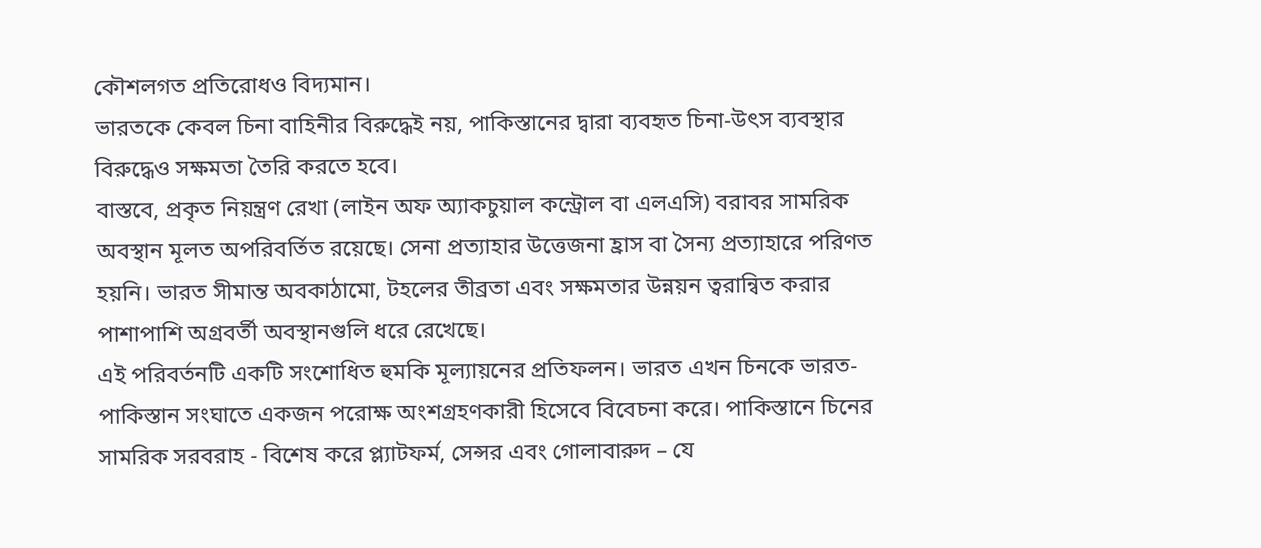কৌশলগত প্রতিরোধও বিদ্যমান।
ভারতকে কেবল চিনা বাহিনীর বিরুদ্ধেই নয়, পাকিস্তানের দ্বারা ব্যবহৃত চিনা-উৎস ব্যবস্থার বিরুদ্ধেও সক্ষমতা তৈরি করতে হবে।
বাস্তবে, প্রকৃত নিয়ন্ত্রণ রেখা (লাইন অফ অ্যাকচুয়াল কন্ট্রোল বা এলএসি) বরাবর সামরিক অবস্থান মূলত অপরিবর্তিত রয়েছে। সেনা প্রত্যাহার উত্তেজনা হ্রাস বা সৈন্য প্রত্যাহারে পরিণত হয়নি। ভারত সীমান্ত অবকাঠামো, টহলের তীব্রতা এবং সক্ষমতার উন্নয়ন ত্বরান্বিত করার পাশাপাশি অগ্রবর্তী অবস্থানগুলি ধরে রেখেছে।
এই পরিবর্তনটি একটি সংশোধিত হুমকি মূল্যায়নের প্রতিফলন। ভারত এখন চিনকে ভারত-পাকিস্তান সংঘাতে একজন পরোক্ষ অংশগ্রহণকারী হিসেবে বিবেচনা করে। পাকিস্তানে চিনের সামরিক সরবরাহ - বিশেষ করে প্ল্যাটফর্ম, সেন্সর এবং গোলাবারুদ – যে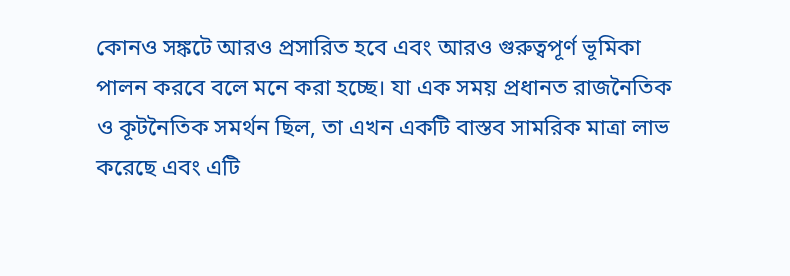কোনও সঙ্কটে আরও প্রসারিত হবে এবং আরও গুরুত্বপূর্ণ ভূমিকা পালন করবে বলে মনে করা হচ্ছে। যা এক সময় প্রধানত রাজনৈতিক ও কূটনৈতিক সমর্থন ছিল, তা এখন একটি বাস্তব সামরিক মাত্রা লাভ করেছে এবং এটি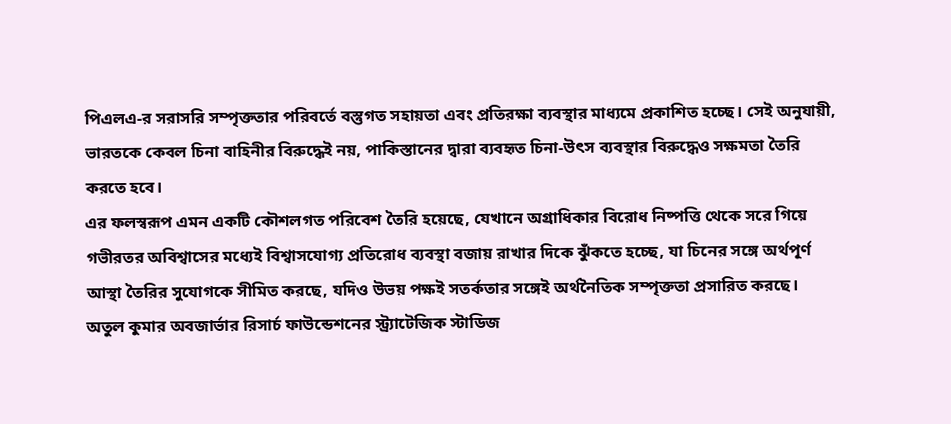পিএলএ-র সরাসরি সম্পৃক্ততার পরিবর্তে বস্তুগত সহায়তা এবং প্রতিরক্ষা ব্যবস্থার মাধ্যমে প্রকাশিত হচ্ছে। সেই অনুযায়ী, ভারতকে কেবল চিনা বাহিনীর বিরুদ্ধেই নয়, পাকিস্তানের দ্বারা ব্যবহৃত চিনা-উৎস ব্যবস্থার বিরুদ্ধেও সক্ষমতা তৈরি করতে হবে।
এর ফলস্বরূপ এমন একটি কৌশলগত পরিবেশ তৈরি হয়েছে, যেখানে অগ্রাধিকার বিরোধ নিষ্পত্তি থেকে সরে গিয়ে গভীরতর অবিশ্বাসের মধ্যেই বিশ্বাসযোগ্য প্রতিরোধ ব্যবস্থা বজায় রাখার দিকে ঝুঁকতে হচ্ছে, যা চিনের সঙ্গে অর্থপূর্ণ আস্থা তৈরির সুযোগকে সীমিত করছে, যদিও উভয় পক্ষই সতর্কতার সঙ্গেই অর্থনৈতিক সম্পৃক্ততা প্রসারিত করছে।
অতুল কুমার অবজার্ভার রিসার্চ ফাউন্ডেশনের স্ট্র্যাটেজিক স্টাডিজ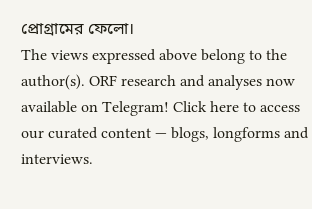প্রোগ্রামের ফেলো।
The views expressed above belong to the author(s). ORF research and analyses now available on Telegram! Click here to access our curated content — blogs, longforms and interviews.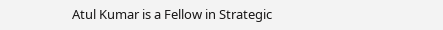Atul Kumar is a Fellow in Strategic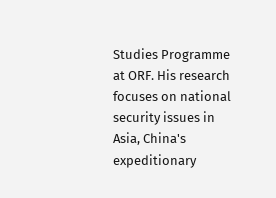Studies Programme at ORF. His research focuses on national security issues in Asia, China's expeditionary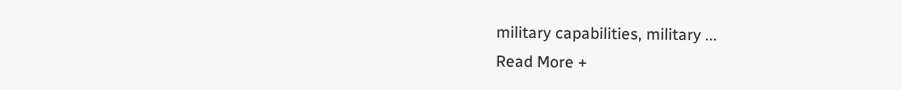military capabilities, military ...
Read More +